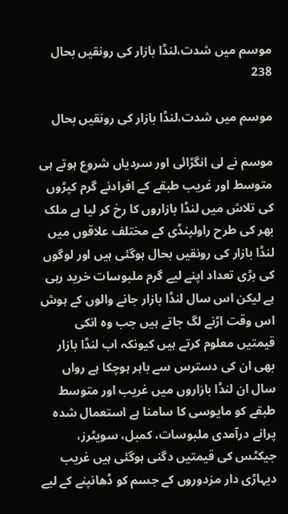موسم میں شدت،لنڈا بازار کی رونقیں بحال 238

موسم میں شدت،لنڈا بازار کی رونقیں بحال

موسم نے لی انگڑائی اور سردیاں شروع ہوتے ہی متوسط اور غریب طبقے کے افرادنے گرم کپڑوں کی تلاش میں لنڈا بازاروں کا رخ کر لیا ہے ملک بھر کی طرح راولپنڈی کے مختلف علاقوں میں لنڈا بازار کی رونقیں بحال ہوگئی ہیں اور لوگوں کی بڑی تعداد اپنے لیے گرم ملبوسات خرید رہی ہے لیکن اس سال لنڈا بازار جانے والوں کے ہوش اس وقت اڑنے لگ جاتے ہیں جب وہ انکی قیمتیں معلوم کرتے ہیں کیونکہ اب لنڈا بازار بھی ان کی دسترس سے باہر ہوچکا ہے رواں سال ان لنڈا بازاروں میں غریب اور متوسط طبقے کو مایوسی کا سامنا ہے استعمال شدہ پرانے درآمدی ملبوسات، کمبل، سویٹرز، جیکٹس کی قیمتیں دگنی ہوگئی ہیں غریب دیہاڑی دار مزدوروں کے جسم کو ڈھانپنے کے لیے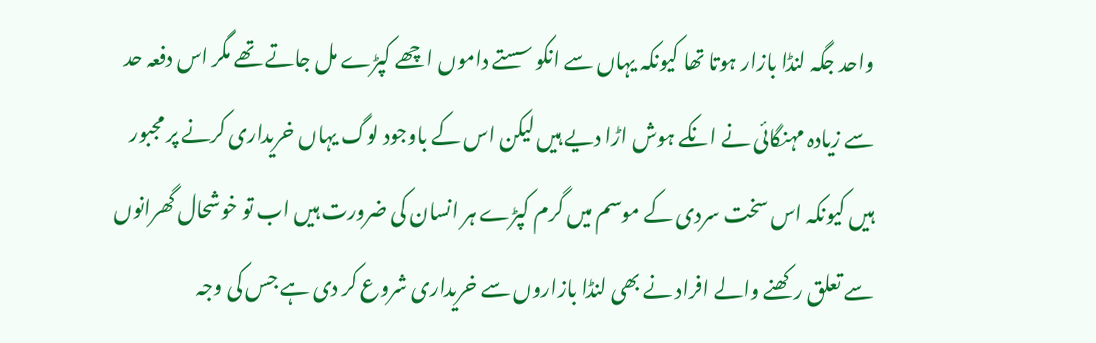واحد جگہ لنڈا بازار ہوتا تھا کیونکہ یہاں سے انکو سستے داموں اچھے کپڑے مل جاتے تھے مگر اس دفعہ حد سے زیادہ مہنگائی نے انکے ہوش اڑا دیے ہیں لیکن اس کے باوجود لوگ یہاں خریداری کرنے پر مجبور ہیں کیونکہ اس سخت سردی کے موسم میں گرم کپڑے ہر انسان کی ضرورت ہیں اب تو خوشحال گھرانوں سے تعلق رکھنے والے افراد نے بھی لنڈا بازاروں سے خریداری شروع کر دی ہے جس کی وجہ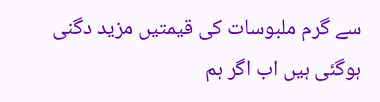سے گرم ملبوسات کی قیمتیں مزید دگنی ہوگئی ہیں اب اگر ہم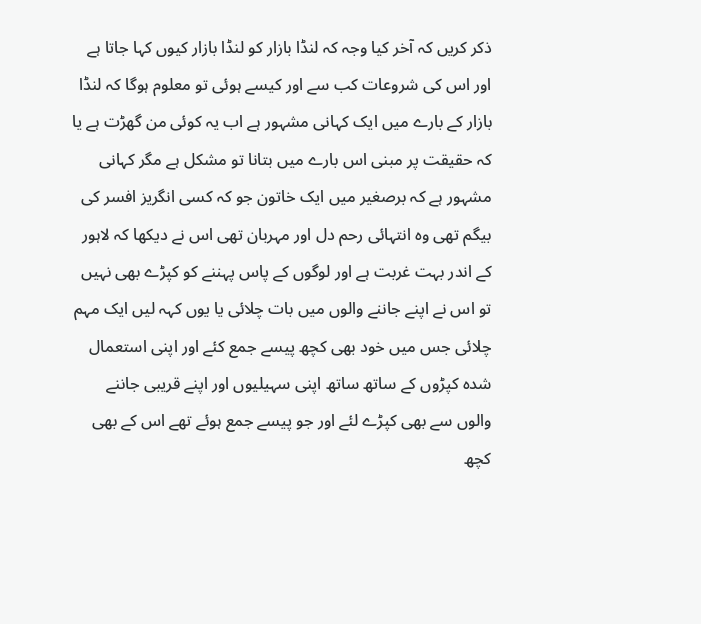ذکر کریں کہ آخر کیا وجہ کہ لنڈا بازار کو لنڈا بازار کیوں کہا جاتا ہے اور اس کی شروعات کب سے اور کیسے ہوئی تو معلوم ہوگا کہ لنڈا بازار کے بارے میں ایک کہانی مشہور ہے اب یہ کوئی من گھڑت ہے یا کہ حقیقت پر مبنی اس بارے میں بتانا تو مشکل ہے مگر کہانی مشہور ہے کہ برصغیر میں ایک خاتون جو کہ کسی انگریز افسر کی بیگم تھی وہ انتہائی رحم دل اور مہربان تھی اس نے دیکھا کہ لاہور کے اندر بہت غربت ہے اور لوگوں کے پاس پہننے کو کپڑے بھی نہیں تو اس نے اپنے جاننے والوں میں بات چلائی یا یوں کہہ لیں ایک مہم چلائی جس میں خود بھی کچھ پیسے جمع کئے اور اپنی استعمال شدہ کپڑوں کے ساتھ ساتھ اپنی سہیلیوں اور اپنے قریبی جاننے والوں سے بھی کپڑے لئے اور جو پیسے جمع ہوئے تھے اس کے بھی کچھ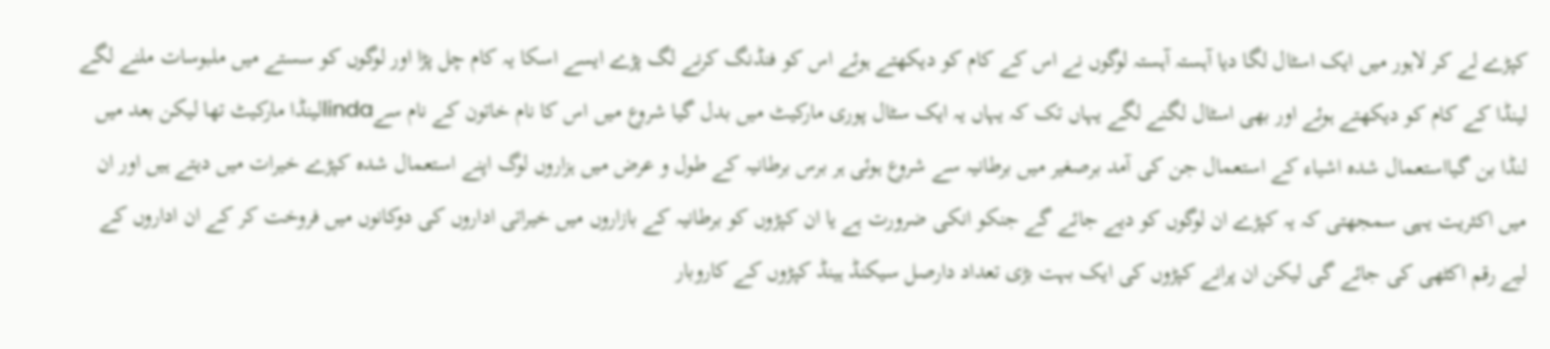کپڑے لے کر لاہور میں ایک اسٹال لگا دیا آہستہ آہستہ لوگوں نے اس کے کام کو دیکھتے ہوئے اس کو فنڈنگ کرنے لگ پڑے ایسے اسکا یہ کام چل پڑا اور لوگوں کو سستے میں ملبوسات ملنے لگے لینڈا کے کام کو دیکھتے ہوئے اور بھی اسٹال لگنے لگے یہاں تک کہ یہاں یہ ایک سٹال پوری مارکیٹ میں بدل گیا شروع میں اس کا نام خاتون کے نام سےlindaلینڈا مارکیٹ تھا لیکن بعد میں لنڈا بن گیااستعمال شدہ اشیاء کے استعمال جن کی آمد برصغیر میں برطانیہ سے شروع ہوئی ہر برس برطانیہ کے طول و عرض میں ہزاروں لوگ اپنے استعمال شدہ کپڑے خیرات میں دیتے ہیں اور ان میں اکثریت یہی سمجھتی کہ یہ کپڑے ان لوگوں کو دیے جائے گے جنکو انکی ضرورت ہے یا ان کپڑوں کو برطانیہ کے بازاروں میں خیراتی اداروں کی دوکانوں میں فروخت کر کے ان اداروں کے لیے رقم اکٹھی کی جائے گی لیکن ان پرانے کپڑوں کی ایک بہت بڑی تعداد دارصل سیکنڈ ہینڈ کپڑوں کے کاروبار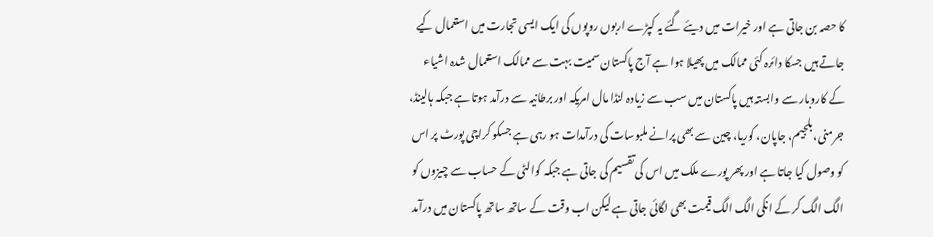کا حصہ بن جاتی ہے اور خیرات میں دیئے گئے یہ کپڑے اربوں روپوں کی ایک ایسی تجارت میں استعمال کیے جاتے ہیں جسکا دائرہ کئی ممالک میں پھیلا ہوا ہے آج پاکستان سمیت بہت سے ممالک استعمال شدہ اشیاء کے کاروبار سے وابستہ ہیں پاکستان میں سب سے زیادہ لنڈا مال امریکہ اور برطانیہ سے درآمد ہوتا ہے جبکہ ہالینڈ، جرمنی، بلجیم، جاپان، کوریا، چین سے بھی پرانے ملبوسات کی درآمدات ہو رہی ہے جسکو کراچی پورٹ پر اس کو وصول کیا جاتا ہے اور پھر پورے ملک میں اس کی تقسیم کی جاتی ہے جبکہ کوالٹی کے حساب سے چیزوں کو الگ الگ کر کے انکی الگ الگ قیمت بھی لگائی جاتی ہے لیکن اب وقت کے ساتھ ساتھ پاکستان میں درآمد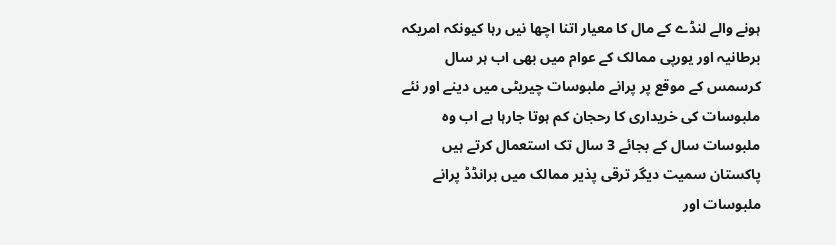ہونے والے لنڈے کے مال کا معیار اتنا اچھا نیں رہا کیونکہ امریکہ برطانیہ اور یورپی ممالک کے عوام میں بھی اب ہر سال کرسمس کے موقع پر پرانے ملبوسات چیریٹی میں دینے اور نئے ملبوسات کی خریداری کا رحجان کم ہوتا جارہا ہے اب وہ ملبوسات سال کے بجائے 3 سال تک استعمال کرتے ہیں پاکستان سمیت دیگر ترقی پذیر ممالک میں برانڈڈ پرانے ملبوسات اور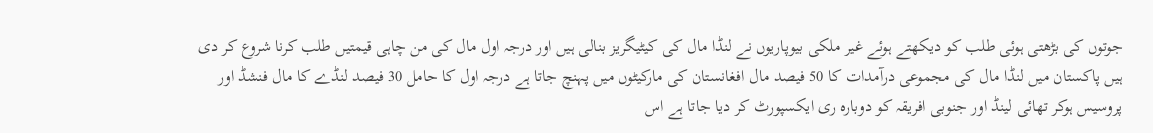جوتوں کی بڑھتی ہوئی طلب کو دیکھتے ہوئے غیر ملکی بیوپاریوں نے لنڈا مال کی کیٹیگریز بنالی ہیں اور درجہ اول مال کی من چاہی قیمتیں طلب کرنا شروع کر دی ہیں پاکستان میں لنڈا مال کی مجموعی درآمدات کا 50 فیصد مال افغانستان کی مارکیٹوں میں پہنچ جاتا ہے درجہ اول کا حامل 30 فیصد لنڈے کا مال فنشڈ اور پروسیس ہوکر تھائی لینڈ اور جنوبی افریقہ کو دوبارہ ری ایکسپورٹ کر دیا جاتا ہے اس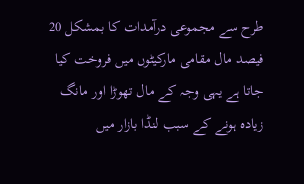طرح سے مجموعی درآمدات کا بمشکل 20 فیصد مال مقامی مارکیٹوں میں فروخت کیا جاتا ہے یہی وجہ کے مال تھوڑا اور مانگ زیادہ ہونے کے سبب لنڈا بازار میں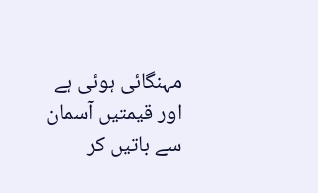مہنگائی ہوئی ہے اور قیمتیں آسمان سے باتیں کر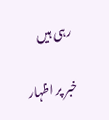رہی ہیں

خبر پر اظہار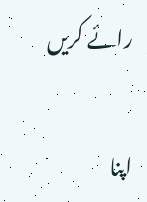رائے کریں

اپنا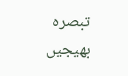تبصرہ بھیجیں